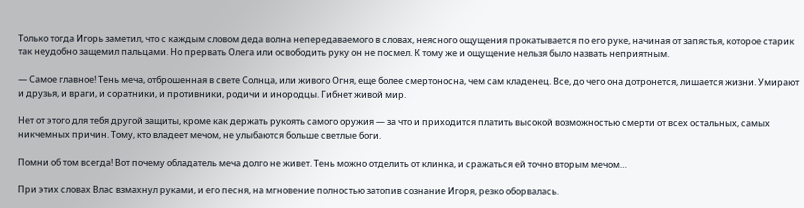Только тогда Игорь заметил, что с каждым словом деда волна непередаваемого в словах, неясного ощущения прокатывается по его руке, начиная от запястья, которое старик так неудобно защемил пальцами. Но прервать Олега или освободить руку он не посмел. К тому же и ощущение нельзя было назвать неприятным.

— Самое главное! Тень меча, отброшенная в свете Солнца, или живого Огня, еще более смертоносна, чем сам кладенец. Все, до чего она дотронется, лишается жизни. Умирают и друзья, и враги, и соратники, и противники, родичи и инородцы. Гибнет живой мир.

Нет от этого для тебя другой защиты, кроме как держать рукоять самого оружия — за что и приходится платить высокой возможностью смерти от всех остальных, самых никчемных причин. Тому, кто владеет мечом, не улыбаются больше светлые боги.

Помни об том всегда! Вот почему обладатель меча долго не живет. Тень можно отделить от клинка, и сражаться ей точно вторым мечом…

При этих словах Влас взмахнул руками, и его песня, на мгновение полностью затопив сознание Игоря, резко оборвалась.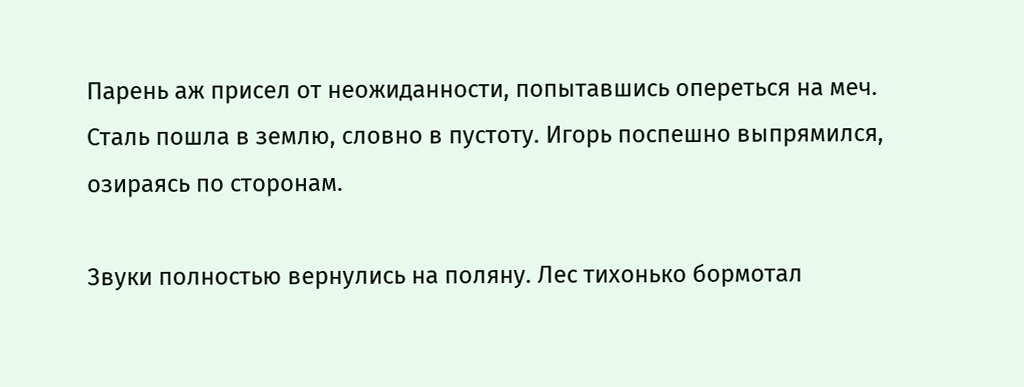Парень аж присел от неожиданности, попытавшись опереться на меч. Сталь пошла в землю, словно в пустоту. Игорь поспешно выпрямился, озираясь по сторонам.

Звуки полностью вернулись на поляну. Лес тихонько бормотал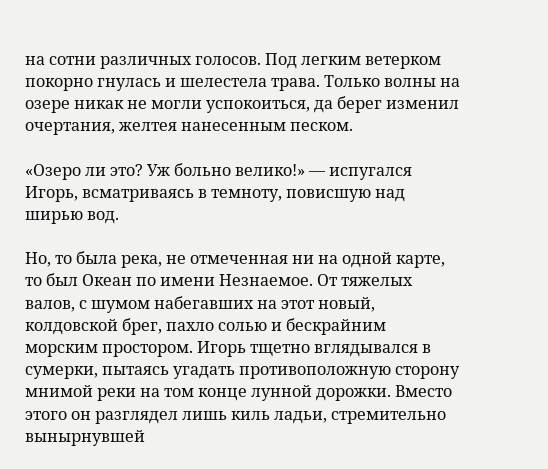на сотни различных голосов. Под легким ветерком покорно гнулась и шелестела трава. Только волны на озере никак не могли успокоиться, да берег изменил очертания, желтея нанесенным песком.

«Озеро ли это? Уж больно велико!» — испугался Игорь, всматриваясь в темноту, повисшую над ширью вод.

Но, то была река, не отмеченная ни на одной карте, то был Океан по имени Незнаемое. От тяжелых валов, с шумом набегавших на этот новый, колдовской брег, пахло солью и бескрайним морским простором. Игорь тщетно вглядывался в сумерки, пытаясь угадать противоположную сторону мнимой реки на том конце лунной дорожки. Вместо этого он разглядел лишь киль ладьи, стремительно вынырнувшей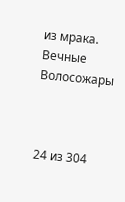из мрака. Вечные Волосожары



24 из 304